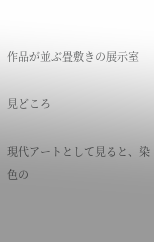作品が並ぶ畳敷きの展示室

見どころ

現代アートとして見ると、染色の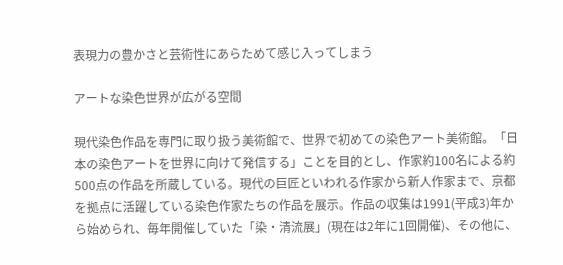表現力の豊かさと芸術性にあらためて感じ入ってしまう

アートな染色世界が広がる空間

現代染色作品を専門に取り扱う美術館で、世界で初めての染色アート美術館。「日本の染色アートを世界に向けて発信する」ことを目的とし、作家約100名による約500点の作品を所蔵している。現代の巨匠といわれる作家から新人作家まで、京都を拠点に活躍している染色作家たちの作品を展示。作品の収集は1991(平成3)年から始められ、毎年開催していた「染・清流展」(現在は2年に1回開催)、その他に、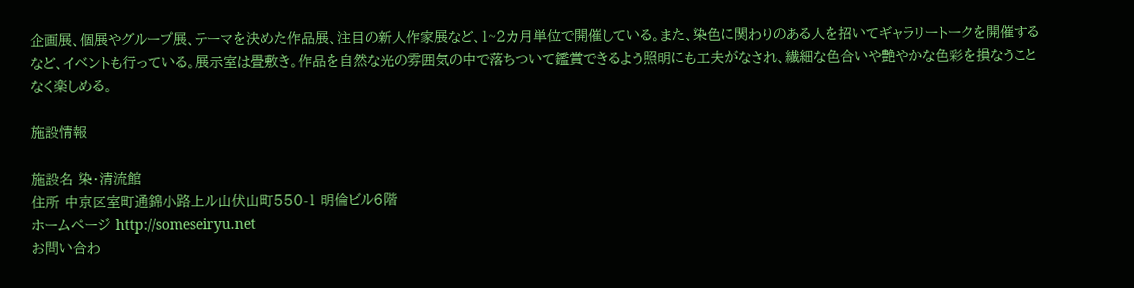企画展、個展やグループ展、テーマを決めた作品展、注目の新人作家展など、1~2カ月単位で開催している。また、染色に関わりのある人を招いてギャラリートークを開催するなど、イベントも行っている。展示室は畳敷き。作品を自然な光の雰囲気の中で落ちついて鑑賞できるよう照明にも工夫がなされ、繊細な色合いや艶やかな色彩を損なうことなく楽しめる。

施設情報

施設名 染・清流館
住所 中京区室町通錦小路上ル山伏山町550-1 明倫ビル6階
ホームページ http://someseiryu.net
お問い合わ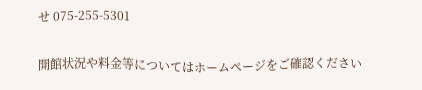せ 075-255-5301

開館状況や料金等についてはホームページをご確認ください